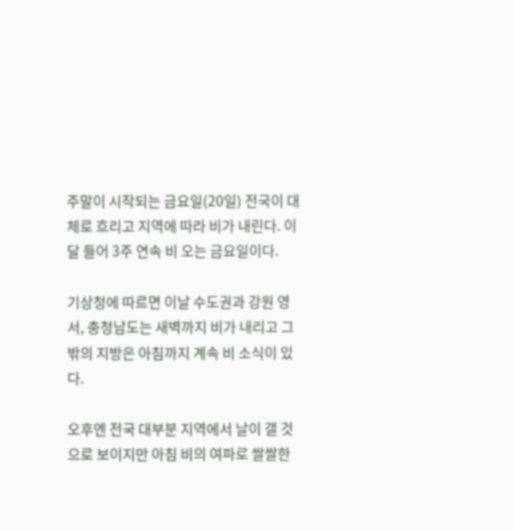주말이 시작되는 금요일(20일) 전국이 대체로 흐리고 지역에 따라 비가 내린다. 이달 들어 3주 연속 비 오는 금요일이다.

기상청에 따르면 이날 수도권과 강원 영서, 충청남도는 새벽까지 비가 내리고 그 밖의 지방은 아침까지 계속 비 소식이 있다.

오후엔 전국 대부분 지역에서 날이 갤 것으로 보이지만 아침 비의 여파로 쌀쌀한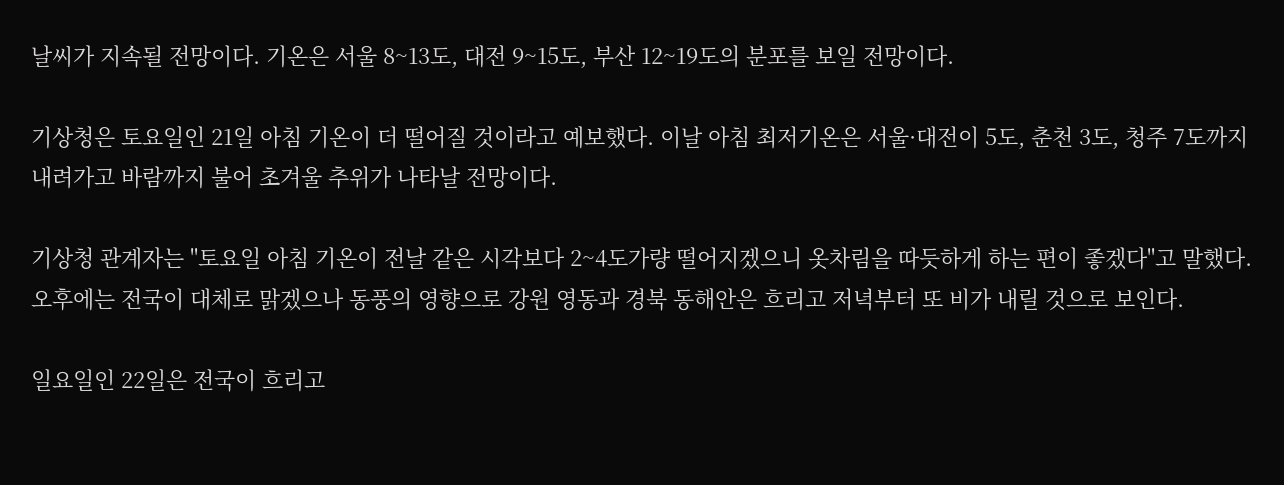날씨가 지속될 전망이다. 기온은 서울 8~13도, 대전 9~15도, 부산 12~19도의 분포를 보일 전망이다.

기상청은 토요일인 21일 아침 기온이 더 떨어질 것이라고 예보했다. 이날 아침 최저기온은 서울·대전이 5도, 춘천 3도, 청주 7도까지 내려가고 바람까지 불어 초겨울 추위가 나타날 전망이다.

기상청 관계자는 "토요일 아침 기온이 전날 같은 시각보다 2~4도가량 떨어지겠으니 옷차림을 따듯하게 하는 편이 좋겠다"고 말했다. 오후에는 전국이 대체로 맑겠으나 동풍의 영향으로 강원 영동과 경북 동해안은 흐리고 저녁부터 또 비가 내릴 것으로 보인다.

일요일인 22일은 전국이 흐리고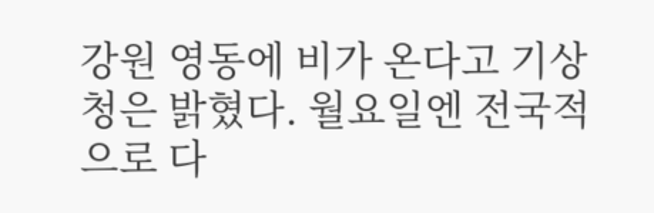강원 영동에 비가 온다고 기상청은 밝혔다. 월요일엔 전국적으로 다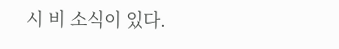시 비 소식이 있다.